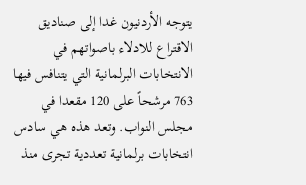يتوجه الأردنيون غدا إلى صناديق الاقتراع للادلاء باصواتهم في الانتخابات البرلمانية التي يتنافس فيها 763 مرشحاً على 120 مقعدا في مجلس النواب. وتعد هذه هي سادس انتخابات برلمانية تعددية تجرى منذ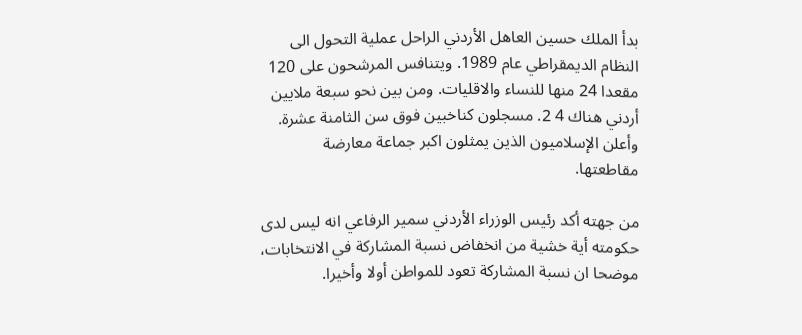بدأ الملك حسين العاهل الأردني الراحل عملية التحول الى النظام الديمقراطي عام 1989. ويتنافس المرشحون على 120 مقعدا 24 منها للنساء والاقليات. ومن بين نحو سبعة ملايين أردني هناك 4 2. مسجلون كناخبين فوق سن الثامنة عشرة. وأعلن الإسلاميون الذين يمثلون اكبر جماعة معارضة مقاطعتها.

من جهته أكد رئيس الوزراء الأردني سمير الرفاعي انه ليس لدى حكومته أية خشية من انخفاض نسبة المشاركة في الانتخابات، موضحا ان نسبة المشاركة تعود للمواطن أولا وأخيرا.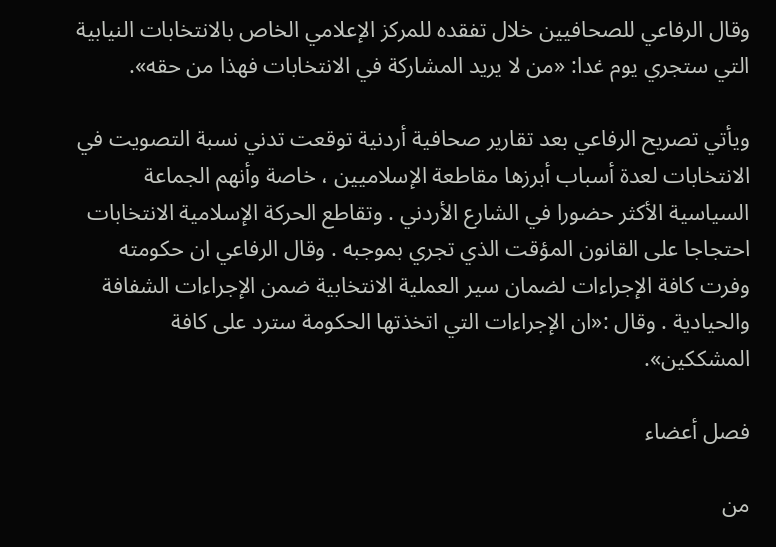وقال الرفاعي للصحافيين خلال تفقده للمركز الإعلامي الخاص بالانتخابات النيابية التي ستجري يوم غدا: «من لا يريد المشاركة في الانتخابات فهذا من حقه».

ويأتي تصريح الرفاعي بعد تقارير صحافية أردنية توقعت تدني نسبة التصويت في الانتخابات لعدة أسباب أبرزها مقاطعة الإسلاميين ، خاصة وأنهم الجماعة السياسية الأكثر حضورا في الشارع الأردني . وتقاطع الحركة الإسلامية الانتخابات احتجاجا على القانون المؤقت الذي تجري بموجبه . وقال الرفاعي ان حكومته وفرت كافة الإجراءات لضمان سير العملية الانتخابية ضمن الإجراءات الشفافة والحيادية . وقال :«ان الإجراءات التي اتخذتها الحكومة سترد على كافة المشككين».

فصل أعضاء

من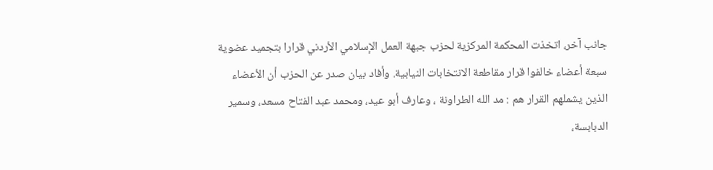جانب آخر، اتخذت المحكمة المركزية لحزب جبهة العمل الإسلامي الأردني قرارا بتجميد عضوية سبعة أعضاء خالفوا قرار مقاطعة الانتخابات النيابية. وأفاد بيان صدر عن الحزب أن الأعضاء الذين يشملهم القرار هم : مد الله الطراونة ، وعارف أبو عيد، ومحمد عبد الفتاح مسعد، وسمير الدبابسة،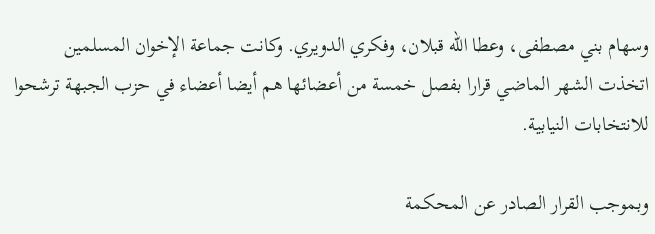وسهام بني مصطفى، وعطا الله قبلان، وفكري الدويري. وكانت جماعة الإخوان المسلمين اتخذت الشهر الماضي قرارا بفصل خمسة من أعضائها هم أيضا أعضاء في حزب الجبهة ترشحوا للانتخابات النيابية.

وبموجب القرار الصادر عن المحكمة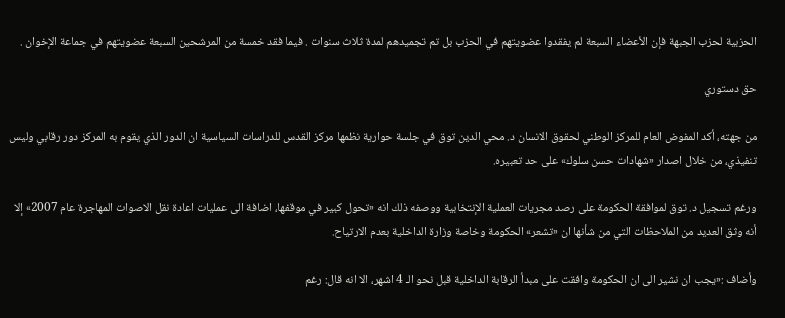الحزبية لحزب الجبهة فإن الأعضاء السبعة لم يفقدوا عضويتهم في الحزب بل تم تجميدهم لمدة ثلاث سنوات . فيما فقد خمسة من المرشحين السبعة عضويتهم في جماعة الإخوان .

حق دستوري

من جهته، أكد المفوض العام للمركز الوطني لحقوق الانسان د. محي الدين توق في جلسة حوارية نظمها مركز القدس للدراسات السياسية ان الدور الذي يقوم به المركز دور رقابي وليس تنفيذي، من خلال اصدار «شهادات حسن سلوك» على حد تعبيره.

ورغم تسجيل د. توق لموافقة الحكومة على رصد مجريات العملية الإنتخابية ووصفه ذلك انه «تحول كبير في موقفها، اضافة الى عمليات اعادة نقل الاصوات المهاجرة عام 2007» إلا أنه وثق العديد من الملاحظات التي من شأنها ان «تشعر» الحكومة وخاصة وزارة الداخلية بعدم الارتياح.

وأضاف :«يجب ان نشير الى ان الحكومة وافقت على مبدأ الرقابة الداخلية قبل نحو الـ 4 اشهر، الا انه قال: رغم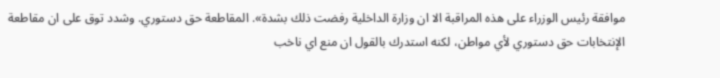موافقة رئيس الوزراء على هذه المراقبة الا ان وزارة الداخلية رفضت ذلك بشدة». المقاطعة حق دستوري. وشدد توق على ان مقاطعة الإنتخابات حق دستوري لأي مواطن، لكنه استدرك بالقول ان منع اي ناخب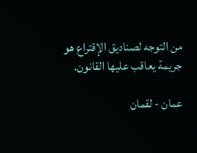من التوجه لصناديق الإقتراع هو جريمة يعاقب عليها القانون.

عمان - لقمان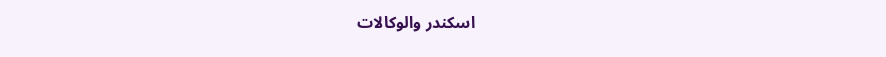اسكندر والوكالات